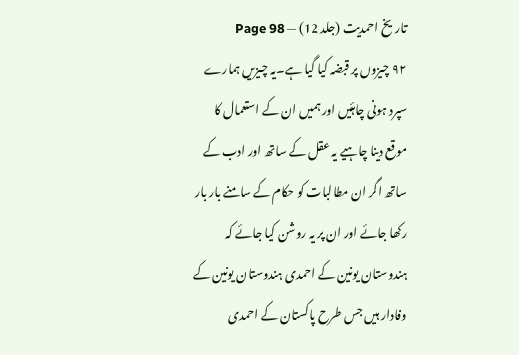تاریخ احمدیت (جلد 12) — Page 98
۹۲ چیزوں پر قبضہ کیا گیا ہے۔یہ چیزیں ہمارے سپرد ہونی چاہئیں اور ہمیں ان کے استعمال کا موقع دینا چاہیے یہ عقل کے ساتھ اور ادب کے ساتھ اگر ان مطالبات کو حکام کے سامنے بار بار رکھا جائے اور ان پر یہ روشن کیا جائے کہ ہندوستان یونین کے احمدی ہندوستان یونین کے وفادار ہیں جس طرح پاکستان کے احمدی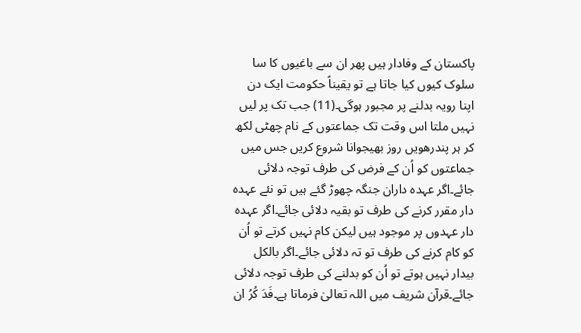پاکستان کے وفادار ہیں پھر ان سے باغیوں کا سا سلوک کیوں کیا جاتا ہے تو یقیناً حکومت ایک دن اپنا رویہ بدلنے پر مجبور ہوگی۔(11) جب تک پر لیں نہیں ملتا اس وقت تک جماعتوں کے نام چھٹی لکھ کر ہر پندرھویں روز بھیجوانا شروع کریں جس میں جماعتوں کو اُن کے فرض کی طرف توجہ دلائی جائے۔اگر عہدہ داران جنگہ چھوڑ گئے ہیں تو نئے عہدہ دار مقرر کرنے کی طرف تو بقیہ دلائی جائے۔اگر عہدہ دار عہدوں پر موجود ہیں لیکن کام نہیں کرتے تو اُن کو کام کرنے کی طرف تو تہ دلائی جائے۔اگر بالکل بیدار نہیں ہوتے تو اُن کو بدلنے کی طرف توجہ دلائی جائے۔قرآن شریف میں اللہ تعالیٰ فرماتا ہے۔فَدَ كُرُ ان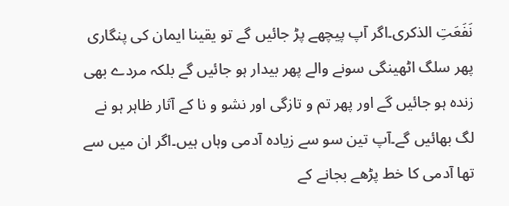نَفَعَتِ الذکری۔اگر آپ پیچھے پڑ جائیں گے تو یقینا ایمان کی پنگاری پھر سلگ اٹھینگی سونے والے پھر بیدار ہو جائیں گے بلکہ مردے بھی زندہ ہو جائیں گے اور پھر تم و تازگی اور نشو و نا کے آثار ظاہر ہو نے لگ بھائیں گے۔آپ تین سو سے زیادہ آدمی وہاں ہیں۔اگر ان میں سے تھا آدمی کا خط پڑھے بجانے کے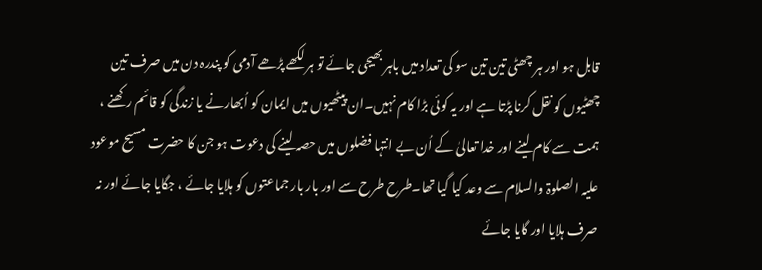قابل ہو اور ہر چھٹی تین تین سو کی تعداد میں باہر بھیجی جائے تو ہر لکھے پڑھے آدمی کو پندرہ دن میں صرف تین چھٹیوں کو نقل کرنا پڑتا ہے اور یہ کوئی بڑا کام نہیں۔ان پیٹھیوں میں ایمان کو اُبھارنے یا زندگی کو قائم رکھنے ، ہمت سے کام لینے اور خدا تعالیٰ کے اُن بے انتہا فضلوں میں حصہ لینے کی دعوت ہو جن کا حضرت مسیح موعود علیہ الصلوۃ والسلام سے وعد کیا گیا تھا۔طرح طرح سے اور بار بار جماعتوں کو ہلایا جائے ، جگایا جائے اور نہ صرف ہلایا اور گایا جائے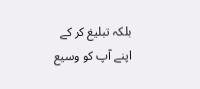بلکہ تبلیغ کر کے اپنے آپ کو وسیع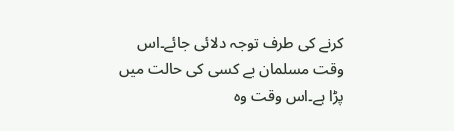کرنے کی طرف توجہ دلائی جائے۔اس وقت مسلمان بے کسی کی حالت میں پڑا ہے۔اس وقت وہ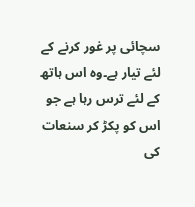سچائی پر غور کرنے کے لئے تیار ہے۔وہ اس ہاتھ کے لئے ترس رہا ہے جو اس کو پکڑ کر سنعات کی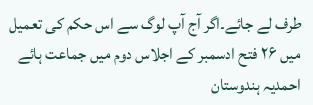طرف لے جائے۔اگر آج آپ لوگ سے اس حکم کی تعمیل میں ۲۶ فتح ادسمبر کے اجلاس دوم میں جماعت ہائے احمدیہ ہندوستان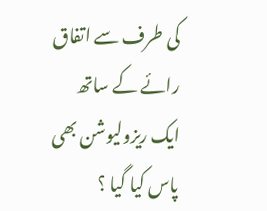کی طرف سے اتفاق رائے کے ساتھ ایک ریزولیوشن بھی پاس کیا گیا ؟